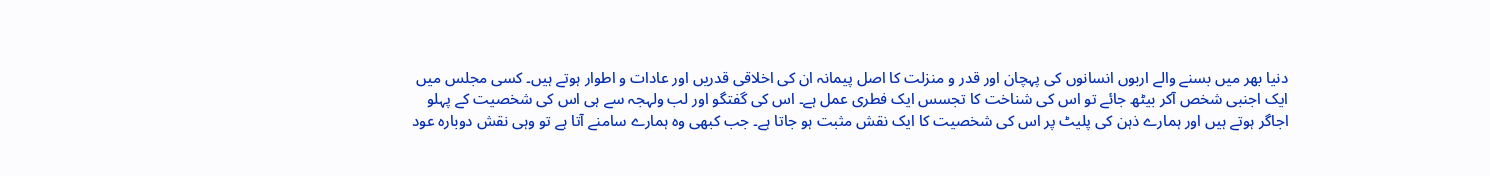دنیا بھر میں بسنے والے اربوں انسانوں کی پہچان اور قدر و منزلت کا اصل پیمانہ ان کی اخلاقی قدریں اور عادات و اطوار ہوتے ہیں۔ کسی مجلس میں ایک اجنبی شخص آکر بیٹھ جائے تو اس کی شناخت کا تجسس ایک فطری عمل ہے۔ اس کی گفتگو اور لب ولہجہ سے ہی اس کی شخصیت کے پہلو اجاگر ہوتے ہیں اور ہمارے ذہن کی پلیٹ پر اس کی شخصیت کا ایک نقش مثبت ہو جاتا ہے۔ جب کبھی وہ ہمارے سامنے آتا ہے تو وہی نقش دوبارہ عود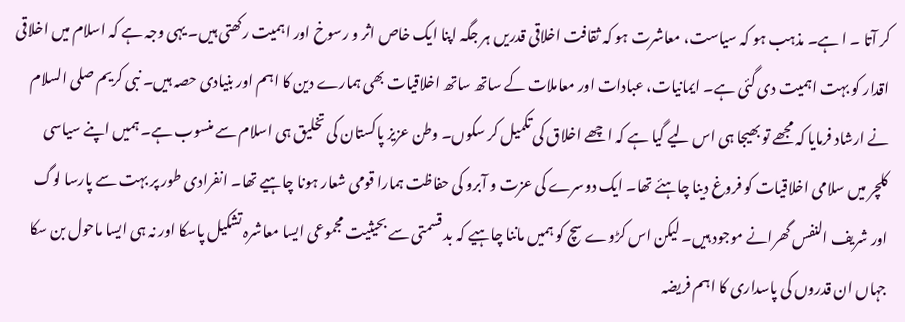کر آتا ۔ ا ہے۔ مذہب ہو کہ سیاست، معاشرت ہو کہ ثقافت اخلاقی قدریں ہر جگہ اپنا ایک خاص اثر و رسوخ اور اہمیت رکھتی ہیں۔ یہی وجہ ہے کہ اسلام میں اخلاقی اقدار کو بہت اہمیت دی گئی ہے۔ ایمانیات، عبادات اور معاملات کے ساتھ ساتھ اخلاقیات بھی ہمارے دین کا اہم اور بنیادی حصہ ہیں۔ نبی کریم صلی السلام نے ارشاد فرمایا کہ مجھے تو بھیجا ہی اس لیے گیا ہے کہ اچھے اخلاق کی تکمیل کر سکوں۔ وطن عزیز پاکستان کی تخلیق ہی اسلام سے منسوب ہے۔ ہمیں اپنے سیاسی کلچر میں سلامی اخلاقیات کو فروغ دینا چاہئے تھا۔ ایک دوسرے کی عزت و آبرو کی حفاظت ہمارا قومی شعار ہونا چاہیے تھا۔ انفرادی طور پر بہت سے پارسا لوگ اور شریف النفس گھرانے موجود ہیں۔ لیکن اس کڑوے سچ کو ہمیں ماننا چاہیے کہ بد قسمتی سے بحیثیت مجموعی ایسا معاشرہ تشکیل پاسکا اور نہ ہی ایسا ماحول بن سکا جہاں ان قدروں کی پاسداری کا اہم فریضہ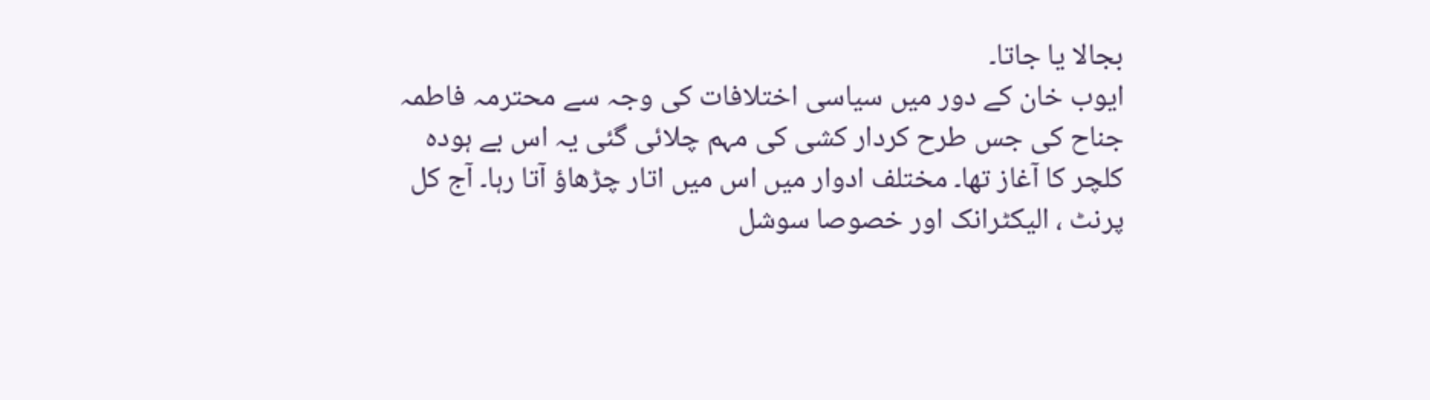بجالا یا جاتا۔
ایوب خان کے دور میں سیاسی اختلافات کی وجہ سے محترمہ فاطمہ جناح کی جس طرح کردار کشی کی مہم چلائی گئی یہ اس بے ہودہ کلچر کا آغاز تھا۔ مختلف ادوار میں اس میں اتار چڑھاؤ آتا رہا۔ آج کل پرنٹ ، الیکٹرانک اور خصوصا سوشل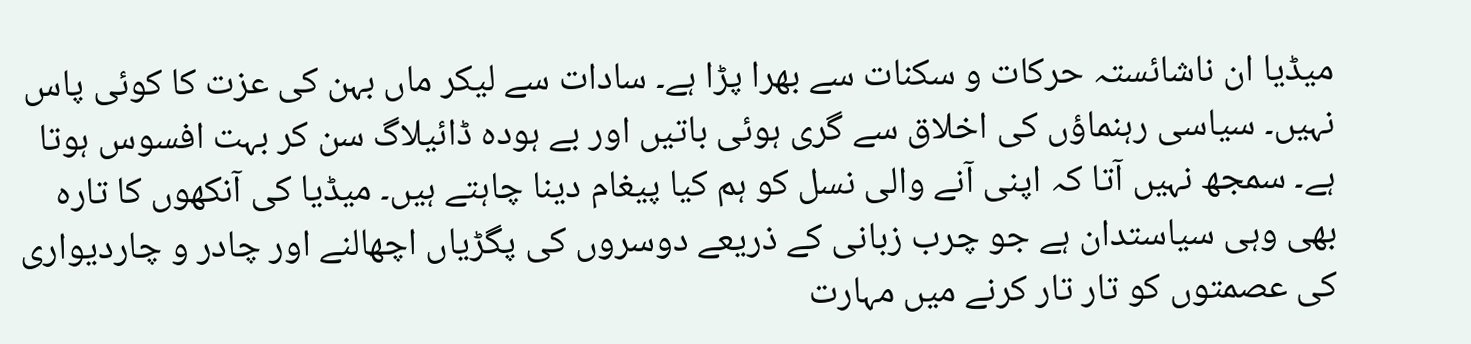میڈیا ان ناشائستہ حرکات و سکنات سے بھرا پڑا ہے۔ سادات سے لیکر ماں بہن کی عزت کا کوئی پاس نہیں۔ سیاسی رہنماؤں کی اخلاق سے گری ہوئی باتیں اور بے ہودہ ڈائیلاگ سن کر بہت افسوس ہوتا ہے۔ سمجھ نہیں آتا کہ اپنی آنے والی نسل کو ہم کیا پیغام دینا چاہتے ہیں۔ میڈیا کی آنکھوں کا تارہ بھی وہی سیاستدان ہے جو چرب زبانی کے ذریعے دوسروں کی پگڑیاں اچھالنے اور چادر و چاردیواری کی عصمتوں کو تار تار کرنے میں مہارت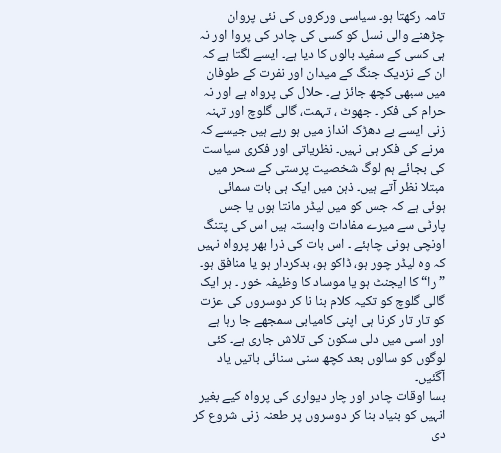تامہ رکھتا ہو۔ سیاسی ورکروں کی نئی پروان چڑھنے والی نسل کو کسی کی چادر کی پروا اور نہ ہی کسی کے سفید بالوں کا دیا ہے۔ ایسے لگتا ہے کہ ان کے نزدیک جنگ کے میدان اور نفرت کے طوفان میں سبھی کچھ جائز ہے۔ حلال کی پرواہ ہے اور نہ حرام کی فکر ۔ جھوٹ ، تہمت، گالی گلوچ اور تہنہ زنی ایسے بے دھڑک انداز میں ہو رہے ہیں جیسے کہ مرنے کی فکر ہی نہیں۔ نظریاتی اور فکری سیاست کی بجائے ہم لوگ شخصیت پرستی کے سحر میں مبتلا نظر آتے ہیں۔ ذہن میں ایک ہی بات سمائی ہوئی ہے کہ جس کو میں لیڈر مانتا ہوں یا جس پارٹی سے میرے مفادات وابستہ ہیں اس کی پتنگ اونچی ہونی چاہئے ۔ اس بات کی ذرا بھر پرواہ نہیں کہ وہ لیڈر چور ہو، ڈاکو ہو، بدکردار ہو یا منافق ہو۔ ”را“ کا ایجنٹ ہو یا موساد کا وظیفہ خور ۔ ہر ایک گالی گلوچ کو تکیہ کلام بنا نا کر دوسروں کی عزت کو تار تار کرنا ہی اپنی کامیابی سمجھے جا رہا ہے اور اسی میں دلی سکون کی تلاش جاری ہے۔ کئی لوگوں کو سالوں بعد کچھ سنی سنائی باتیں یاد آگئیں۔
بسا اوقات چادر اور چار دیواری کی پرواہ کیے بغیر انہیں کو بنیاد بنا کر دوسروں پر طعنہ زنی شروع کر دی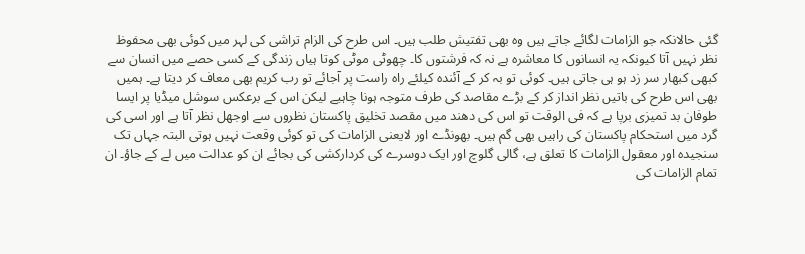گئی حالانکہ جو الزامات لگائے جاتے ہیں وہ بھی تفتیش طلب ہیں۔ اس طرح کی الزام تراشی کی لہر میں کوئی بھی محفوظ نظر نہیں آتا کیونکہ یہ انسانوں کا معاشرہ ہے نہ کہ فرشتوں کا۔ چھوٹی موٹی کوتا ہیاں زندگی کے کسی حصے میں انسان سے کبھی کبھار سر زد ہو ہی جاتی ہیں۔ کوئی تو بہ کر کے آئندہ کیلئے راہ راست پر آجائے تو رب کریم بھی معاف کر دیتا ہے۔ ہمیں بھی اس طرح کی باتیں نظر انداز کر کے بڑے مقاصد کی طرف متوجہ ہونا چاہیے لیکن اس کے برعکس سوشل میڈیا پر ایسا طوفان بد تمیزی برپا ہے کہ فی الوقت تو اس کی دھند میں مقصد تخلیق پاکستان نظروں سے اوجھل نظر آتا ہے اور اسی کی گرد میں استحکام پاکستان کی راہیں بھی گم ہیں۔ بھونڈے اور لایعنی الزامات کی تو کوئی وقعت نہیں ہوتی البتہ جہاں تک سنجیدہ اور معقول الزامات کا تعلق ہے، گالی گلوچ اور ایک دوسرے کی کردارکشی کی بجائے ان کو عدالت میں لے کے جاؤ۔ ان تمام الزامات کی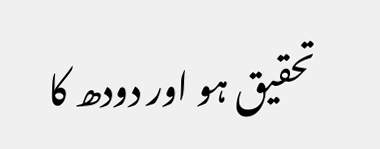تحقیق ہو اور دودھ کا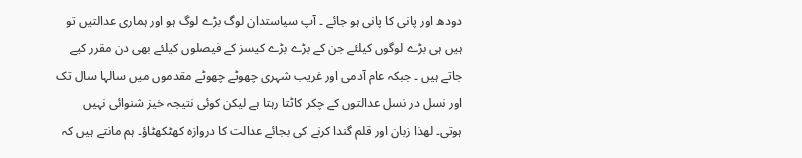دودھ اور پانی کا پانی ہو جائے ۔ آپ سیاستدان لوگ بڑے لوگ ہو اور ہماری عدالتیں تو ہیں ہی بڑے لوگوں کیلئے جن کے بڑے بڑے کیسز کے فیصلوں کیلئے بھی دن مقرر کیے جاتے ہیں ۔ جبکہ عام آدمی اور غریب شہری چھوٹے چھوٹے مقدموں میں سالہا سال تک اور نسل در نسل عدالتوں کے چکر کاٹتا رہتا ہے لیکن کوئی نتیجہ خیز شنوائی نہیں ہوتی۔ لھذا زبان اور قلم گندا کرنے کی بجائے عدالت کا دروازہ کھٹکھٹاؤ۔ ہم مانتے ہیں کہ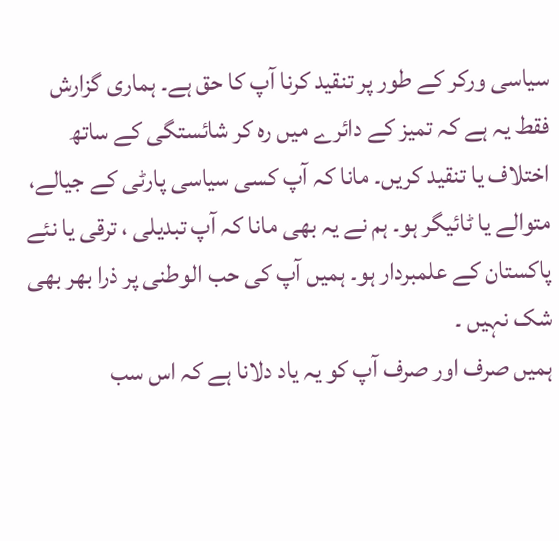سیاسی ورکر کے طور پر تنقید کرنا آپ کا حق ہے۔ ہماری گزارش فقط یہ ہے کہ تمیز کے دائرے میں رہ کر شائستگی کے ساتھ اختلاف یا تنقید کریں۔ مانا کہ آپ کسی سیاسی پارٹی کے جیالے، متوالے یا ٹائیگر ہو۔ ہم نے یہ بھی مانا کہ آپ تبدیلی ، ترقی یا نئے پاکستان کے علمبردار ہو۔ ہمیں آپ کی حب الوطنی پر ذرا بھر بھی شک نہیں ۔
ہمیں صرف اور صرف آپ کو یہ یاد دلانا ہے کہ اس سب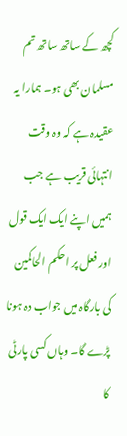کچھ کے ساتھ ساتھ تم مسلمان بھی ہو۔ ہمارا یہ عقیدہ ہے کہ وہ وقت انتہائی قریب ہے جب ہمیں اپنے ایک ایک قول اور فعل پر احکم الحاکمین کی بارگاہ میں جواب دہ ہونا پڑے گا۔ وہاں کسی پارٹی کا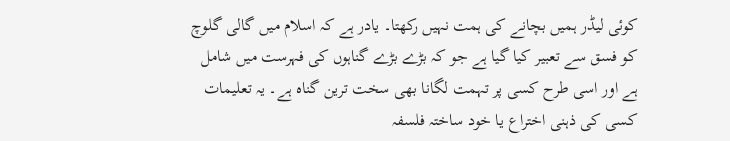کوئی لیڈر ہمیں بچانے کی ہمت نہیں رکھتا۔ یادر ہے کہ اسلام میں گالی گلوچ کو فسق سے تعبیر کیا گیا ہے جو کہ بڑے بڑے گناہوں کی فہرست میں شامل ہے اور اسی طرح کسی پر تہمت لگانا بھی سخت ترین گناہ ہے۔ یہ تعلیمات کسی کی ذہنی اختراع یا خود ساختہ فلسفہ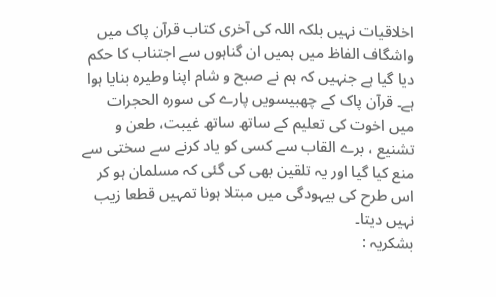اخلاقیات نہیں بلکہ اللہ کی آخری کتاب قرآن پاک میں واشگاف الفاظ میں ہمیں ان گناہوں سے اجتناب کا حکم دیا گیا ہے جنہیں کہ ہم نے صبح و شام اپنا وطیرہ بنایا ہوا ہے۔ قرآن پاک کے چھبیسویں پارے کی سورہ الحجرات میں اخوت کی تعلیم کے ساتھ ساتھ غیبت، طعن و تشنیع ، برے القاب سے کسی کو یاد کرنے سے سختی سے منع کیا گیا اور یہ تلقین بھی کی گئی کہ مسلمان ہو کر اس طرح کی بیہودگی میں مبتلا ہونا تمہیں قطعا زیب نہیں دیتا۔
بشکریہ :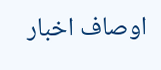اوصاف اخبار